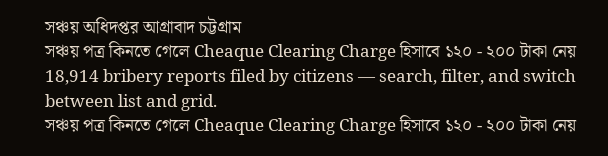সঞ্চয় অধিদপ্তর আগ্রাবাদ চট্টগ্রাম
সঞ্চয় পত্র কিনতে গেলে Cheaque Clearing Charge হিসাবে ১২০ - ২০০ টাকা নেয়
18,914 bribery reports filed by citizens — search, filter, and switch between list and grid.
সঞ্চয় পত্র কিনতে গেলে Cheaque Clearing Charge হিসাবে ১২০ - ২০০ টাকা নেয়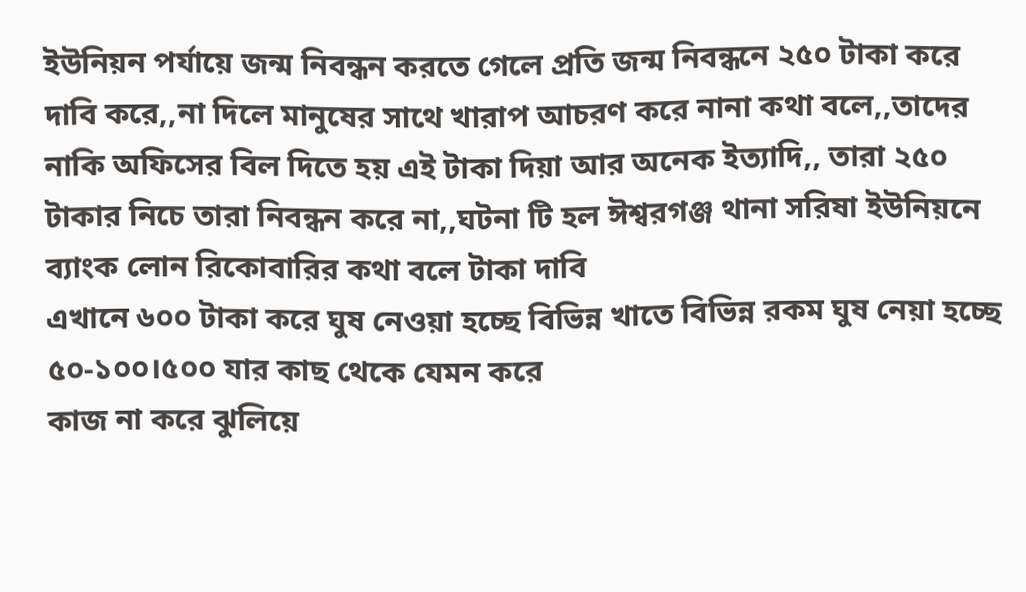ইউনিয়ন পর্যায়ে জন্ম নিবন্ধন করতে গেলে প্রতি জন্ম নিবন্ধনে ২৫০ টাকা করে দাবি করে,,না দিলে মানুষের সাথে খারাপ আচরণ করে নানা কথা বলে,,তাদের নাকি অফিসের বিল দিতে হয় এই টাকা দিয়া আর অনেক ইত্যাদি,, তারা ২৫০ টাকার নিচে তারা নিবন্ধন করে না,,ঘটনা টি হল ঈশ্বরগঞ্জ থানা সরিষা ইউনিয়নে
ব্যাংক লোন রিকোবারির কথা বলে টাকা দাবি
এখানে ৬০০ টাকা করে ঘুষ নেওয়া হচ্ছে বিভিন্ন খাতে বিভিন্ন রকম ঘুষ নেয়া হচ্ছে ৫০-১০০।৫০০ যার কাছ থেকে যেমন করে
কাজ না করে ঝুলিয়ে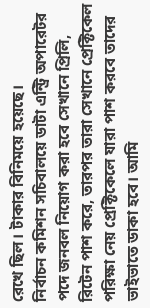রেখে ছিল। টাকার বিনিময়ে হয়েছে।
নির্বাচন কমিশন সচিবালয়ে ডাটা এন্ট্রি অপারেটর পদে জনবল নিয়োগ করা হবে সেখানে প্রিলি, রিটেন পাশ করে, তারপর তারা সেখানে প্রেক্টিকেল পরিক্ষা নেয় প্রেক্টিকেলে যারা পাশ করবে তাদের ভাইভাতে ডাকা হবে। আমি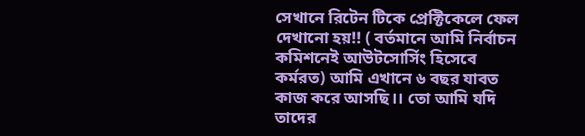সেখানে রিটেন টিকে প্রেক্টিকেলে ফেল দেখানো হয়!! ( বর্তমানে আমি নির্বাচন কমিশনেই আউটসোর্সিং হিসেবে কর্মরত) আমি এখানে ৬ বছর যাবত কাজ করে আসছি।। তো আমি যদি তাদের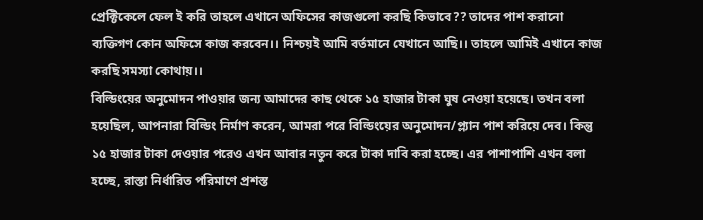প্রেক্টিকেলে ফেল ই করি তাহলে এখানে অফিসের কাজগুলো করছি কিভাবে?? তাদের পাশ করানো ব্যক্তিগণ কোন অফিসে কাজ করবেন।। নিশ্চয়ই আমি বর্তমানে যেখানে আছি।। তাহলে আমিই এখানে কাজ করছি সমস্যা কোথায়।।
বিল্ডিংয়ের অনুমোদন পাওয়ার জন্য আমাদের কাছ থেকে ১৫ হাজার টাকা ঘুষ নেওয়া হয়েছে। তখন বলা হয়েছিল, আপনারা বিল্ডিং নির্মাণ করেন, আমরা পরে বিল্ডিংয়ের অনুমোদন/প্ল্যান পাশ করিয়ে দেব। কিন্তু ১৫ হাজার টাকা দেওয়ার পরেও এখন আবার নতুন করে টাকা দাবি করা হচ্ছে। এর পাশাপাশি এখন বলা হচ্ছে, রাস্তা নির্ধারিত পরিমাণে প্রশস্ত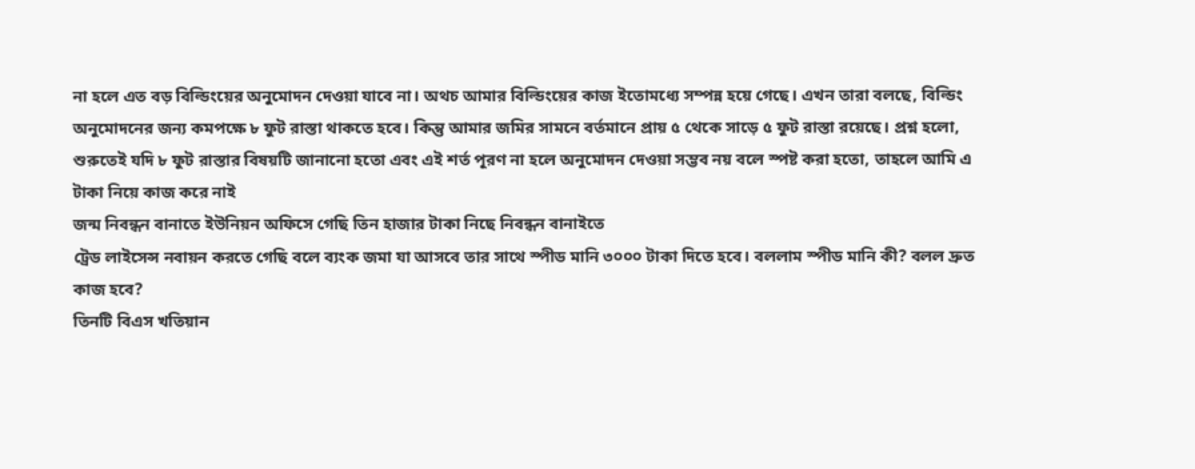না হলে এত বড় বিল্ডিংয়ের অনুমোদন দেওয়া যাবে না। অথচ আমার বিল্ডিংয়ের কাজ ইতোমধ্যে সম্পন্ন হয়ে গেছে। এখন তারা বলছে, বিল্ডিং অনুমোদনের জন্য কমপক্ষে ৮ ফুট রাস্তা থাকতে হবে। কিন্তু আমার জমির সামনে বর্তমানে প্রায় ৫ থেকে সাড়ে ৫ ফুট রাস্তা রয়েছে। প্রশ্ন হলো, শুরুতেই যদি ৮ ফুট রাস্তার বিষয়টি জানানো হতো এবং এই শর্ত পূরণ না হলে অনুমোদন দেওয়া সম্ভব নয় বলে স্পষ্ট করা হতো, তাহলে আমি এ
টাকা নিয়ে কাজ করে নাই
জন্ম নিবন্ধন বানাতে ইউনিয়ন অফিসে গেছি তিন হাজার টাকা নিছে নিবন্ধন বানাইতে
ট্রেড লাইসেন্স নবায়ন করতে গেছি বলে ব্যংক জমা যা আসবে তার সাথে স্পীড মানি ৩০০০ টাকা দিতে হবে। বললাম স্পীড মানি কী? বলল দ্রুত কাজ হবে?
তিনটি বিএস খতিয়ান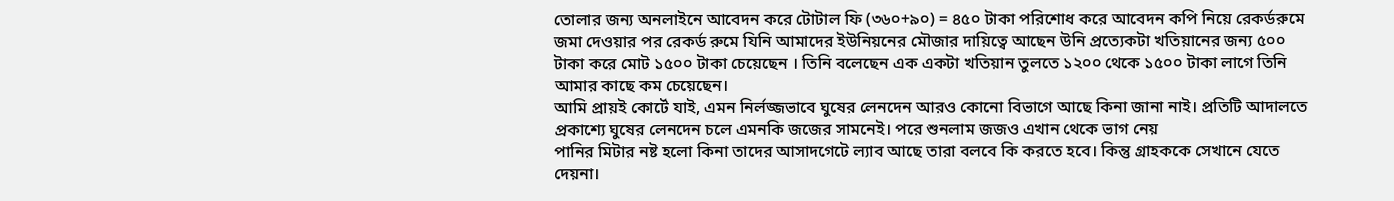তোলার জন্য অনলাইনে আবেদন করে টোটাল ফি (৩৬০+৯০) = ৪৫০ টাকা পরিশোধ করে আবেদন কপি নিয়ে রেকর্ডরুমে জমা দেওয়ার পর রেকর্ড রুমে যিনি আমাদের ইউনিয়নের মৌজার দায়িত্বে আছেন উনি প্রত্যেকটা খতিয়ানের জন্য ৫০০ টাকা করে মোট ১৫০০ টাকা চেয়েছেন । তিনি বলেছেন এক একটা খতিয়ান তুলতে ১২০০ থেকে ১৫০০ টাকা লাগে তিনি আমার কাছে কম চেয়েছেন।
আমি প্রায়ই কোর্টে যাই, এমন নির্লজ্জভাবে ঘুষের লেনদেন আরও কোনো বিভাগে আছে কিনা জানা নাই। প্রতিটি আদালতে প্রকাশ্যে ঘুষের লেনদেন চলে এমনকি জজের সামনেই। পরে শুনলাম জজও এখান থেকে ভাগ নেয়
পানির মিটার নষ্ট হলো কিনা তাদের আসাদগেটে ল্যাব আছে তারা বলবে কি করতে হবে। কিন্তু গ্রাহককে সেখানে যেতে দেয়না।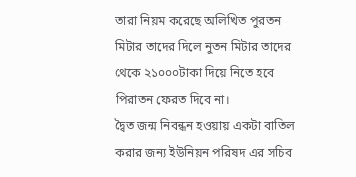তারা নিয়ম করেছে অলিখিত পুরতন মিটার তাদের দিলে নুতন মিটার তাদের থেকে ২১০০০টাকা দিয়ে নিতে হবে পিরাতন ফেরত দিবে না।
দ্বৈত জন্ম নিবন্ধন হওয়ায় একটা বাতিল করার জন্য ইউনিয়ন পরিষদ এর সচিব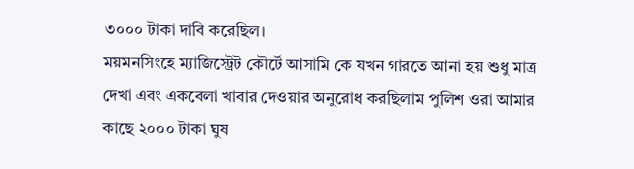৩০০০ টাকা দাবি করেছিল।
ময়মনসিংহে ম্যাজিস্ট্রেট কৌর্টে আসামি কে যখন গারতে আনা হয় শুধু মাত্র দেখা এবং একবেলা খাবার দেওয়ার অনুরোধ করছিলাম পুলিশ ওরা আমার কাছে ২০০০ টাকা ঘুষ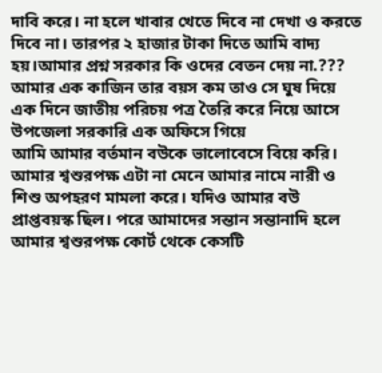দাবি করে। না হলে খাবার খেতে দিবে না দেখা ও করতে দিবে না। তারপর ২ হাজার টাকা দিতে আমি বাদ্য হয়।আমার প্রশ্ন সরকার কি ওদের বেতন দেয় না.???
আমার এক কাজিন তার বয়স কম তাও সে ঘুষ দিয়ে এক দিনে জাতীয় পরিচয় পত্র তৈরি করে নিয়ে আসে উপজেলা সরকারি এক অফিসে গিয়ে
আমি আমার বর্তমান বউকে ভালোবেসে বিয়ে করি। আমার শ্বশুরপক্ষ এটা না মেনে আমার নামে নারী ও শিশু অপহরণ মামলা করে। যদিও আমার বউ প্রাপ্তবয়স্ক ছিল। পরে আমাদের সন্তান সন্তানাদি হলে আমার শ্বশুরপক্ষ কোর্ট থেকে কেসটি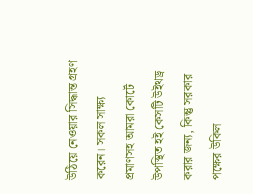উঠিয়ে নেওয়ার সিদ্ধান্ত গ্রহণ করেন। সকল সাক্ষ্য প্রমাণসহ আমরা কোর্টে উপস্থিত হই কেসটি উইথড্র করার জন্য, কিন্তু সরকার পক্ষের উকিল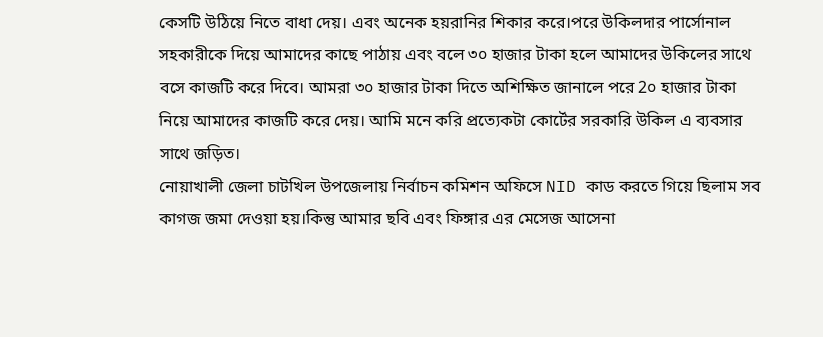কেসটি উঠিয়ে নিতে বাধা দেয়। এবং অনেক হয়রানির শিকার করে।পরে উকিলদার পার্সোনাল সহকারীকে দিয়ে আমাদের কাছে পাঠায় এবং বলে ৩০ হাজার টাকা হলে আমাদের উকিলের সাথে বসে কাজটি করে দিবে। আমরা ৩০ হাজার টাকা দিতে অশিক্ষিত জানালে পরে 2০ হাজার টাকা নিয়ে আমাদের কাজটি করে দেয়। আমি মনে করি প্রত্যেকটা কোর্টের সরকারি উকিল এ ব্যবসার সাথে জড়িত।
নোয়াখালী জেলা চাটখিল উপজেলায় নির্বাচন কমিশন অফিসে NID কাড করতে গিয়ে ছিলাম সব কাগজ জমা দেওয়া হয়।কিন্তু আমার ছবি এবং ফিঙ্গার এর মেসেজ আসেনা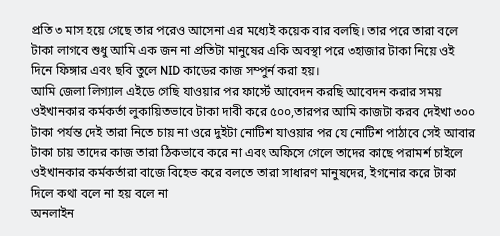প্রতি ৩ মাস হয়ে গেছে তার পরেও আসেনা এর মধ্যেই কয়েক বার বলছি। তার পরে তারা বলে টাকা লাগবে শুধু আমি এক জন না প্রতিটা মানুষের একি অবস্থা পরে ৩হাজার টাকা নিয়ে ওই দিনে ফিঙ্গার এবং ছবি তুলে NID কাডের কাজ সম্পুর্ন করা হয়।
আমি জেলা লিগ্যাল এইডে গেছি যাওয়ার পর ফার্স্টে আবেদন করছি আবেদন করার সময় ওইখানকার কর্মকর্তা লুকায়িতভাবে টাকা দাবী করে ৫০০,তারপর আমি কাজটা করব দেইখা ৩০০ টাকা পর্যন্ত দেই তারা নিতে চায় না ওরে দুইটা নোটিশ যাওয়ার পর যে নোটিশ পাঠাবে সেই আবার টাকা চায় তাদের কাজ তারা ঠিকভাবে করে না এবং অফিসে গেলে তাদের কাছে পরামর্শ চাইলে ওইখানকার কর্মকর্তারা বাজে বিহেভ করে বলতে তারা সাধারণ মানুষদের, ইগনোর করে টাকা দিলে কথা বলে না হয় বলে না
অনলাইন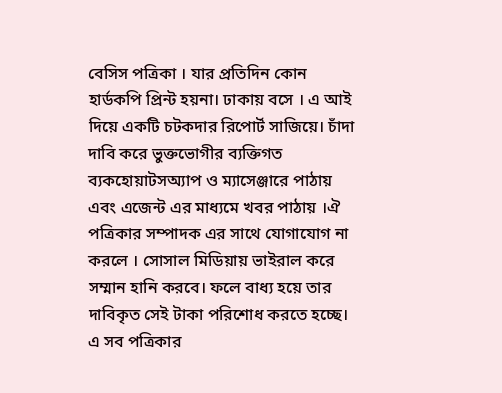বেসিস পত্রিকা । যার প্রতিদিন কোন হার্ডকপি প্রিন্ট হয়না। ঢাকায় বসে । এ আই দিয়ে একটি চটকদার রিপোর্ট সাজিয়ে। চাঁদা দাবি করে ভুক্তভোগীর ব্যক্তিগত ব্যকহোয়াটসঅ্যাপ ও ম্যাসেঞ্জারে পাঠায় এবং এজেন্ট এর মাধ্যমে খবর পাঠায় ।ঐ পত্রিকার সম্পাদক এর সাথে যোগাযোগ না করলে । সোসাল মিডিয়ায় ভাইরাল করে সম্মান হানি করবে। ফলে বাধ্য হয়ে তার দাবিকৃত সেই টাকা পরিশোধ করতে হচ্ছে। এ সব পত্রিকার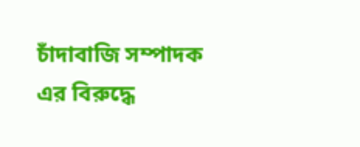চাঁদাবাজি সম্পাদক এর বিরুদ্ধে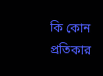কি কোন প্রতিকার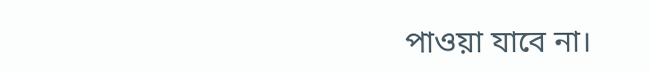পাওয়া যাবে না।